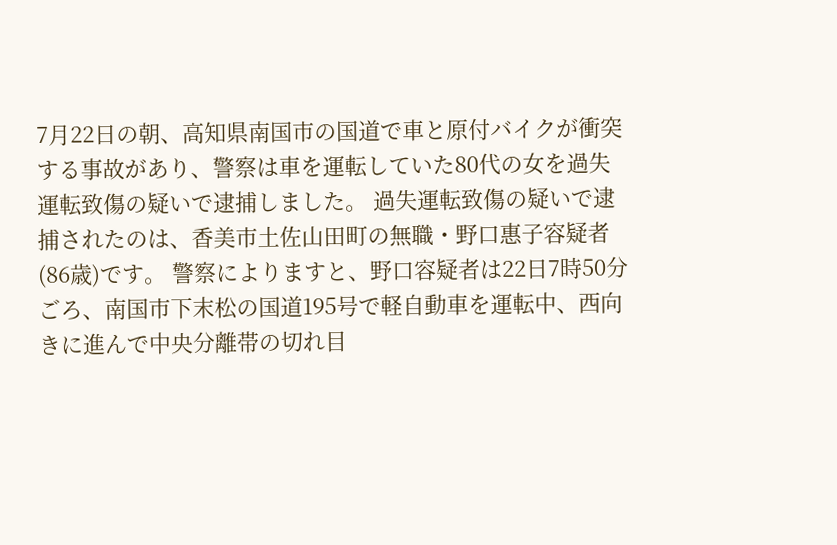7月22日の朝、高知県南国市の国道で車と原付バイクが衝突する事故があり、警察は車を運転していた80代の女を過失運転致傷の疑いで逮捕しました。 過失運転致傷の疑いで逮捕されたのは、香美市土佐山田町の無職・野口惠子容疑者(86歳)です。 警察によりますと、野口容疑者は22日7時50分ごろ、南国市下末松の国道195号で軽自動車を運転中、西向きに進んで中央分離帯の切れ目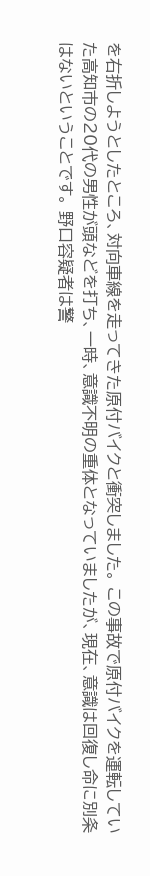を右折しようとしたところ、対向車線を走ってきた原付バイクと衝突しました。 この事故で原付バイクを運転していた高知市の20代の男性が頭などを打ち、一時、意識不明の重体となっていましたが、現在、意識は回復し命に別条はないということです。 野口容疑者は警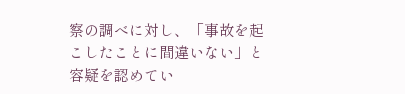察の調べに対し、「事故を起こしたことに間違いない」と容疑を認めてい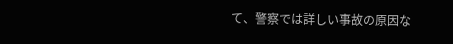て、警察では詳しい事故の原因な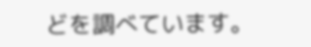どを調べています。